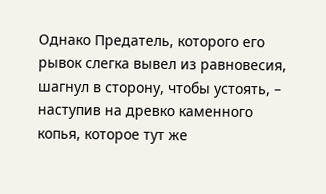Однако Предатель, которого его рывок слегка вывел из равновесия, шагнул в сторону, чтобы устоять, – наступив на древко каменного копья, которое тут же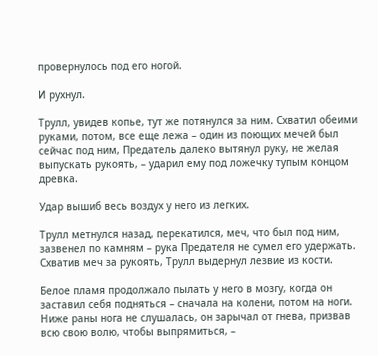провернулось под его ногой.

И рухнул.

Трулл, увидев копье, тут же потянулся за ним. Схватил обеими руками, потом, все еще лежа – один из поющих мечей был сейчас под ним, Предатель далеко вытянул руку, не желая выпускать рукоять, – ударил ему под ложечку тупым концом древка.

Удар вышиб весь воздух у него из легких.

Трулл метнулся назад, перекатился, меч, что был под ним, зазвенел по камням – рука Предателя не сумел его удержать. Схватив меч за рукоять, Трулл выдернул лезвие из кости.

Белое пламя продолжало пылать у него в мозгу, когда он заставил себя подняться – сначала на колени, потом на ноги. Ниже раны нога не слушалась, он зарычал от гнева, призвав всю свою волю, чтобы выпрямиться, –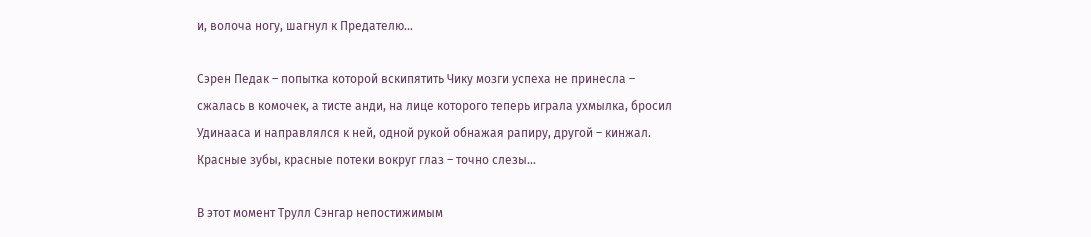и, волоча ногу, шагнул к Предателю…

Сэрен Педак – попытка которой вскипятить Чику мозги успеха не принесла – сжалась в комочек, а тисте анди, на лице которого теперь играла ухмылка, бросил Удинааса и направлялся к ней, одной рукой обнажая рапиру, другой – кинжал. Красные зубы, красные потеки вокруг глаз – точно слезы…

В этот момент Трулл Сэнгар непостижимым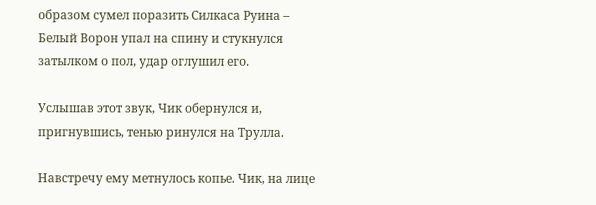образом сумел поразить Силкаса Руина – Белый Ворон упал на спину и стукнулся затылком о пол, удар оглушил его.

Услышав этот звук, Чик обернулся и, пригнувшись, тенью ринулся на Трулла.

Навстречу ему метнулось копье. Чик, на лице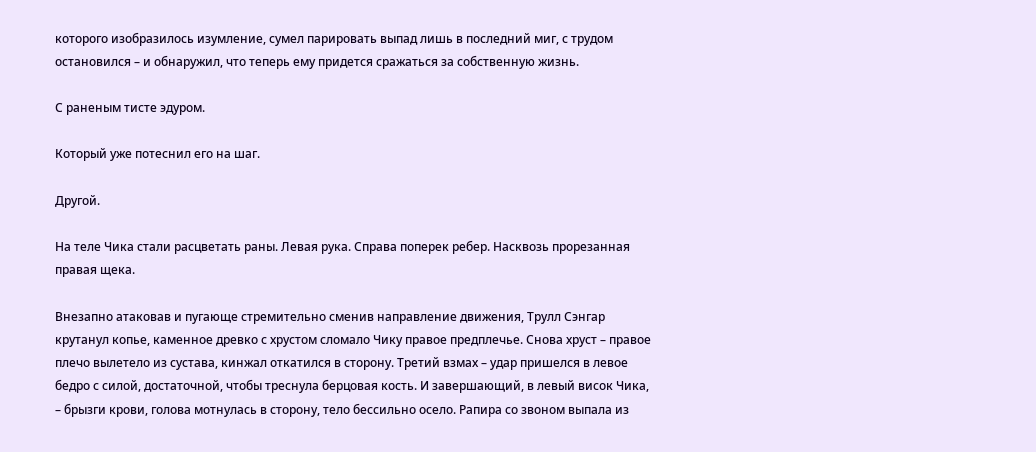которого изобразилось изумление, сумел парировать выпад лишь в последний миг, с трудом остановился – и обнаружил, что теперь ему придется сражаться за собственную жизнь.

С раненым тисте эдуром.

Который уже потеснил его на шаг.

Другой.

На теле Чика стали расцветать раны. Левая рука. Справа поперек ребер. Насквозь прорезанная правая щека.

Внезапно атаковав и пугающе стремительно сменив направление движения, Трулл Сэнгар крутанул копье, каменное древко с хрустом сломало Чику правое предплечье. Снова хруст – правое плечо вылетело из сустава, кинжал откатился в сторону. Третий взмах – удар пришелся в левое бедро с силой, достаточной, чтобы треснула берцовая кость. И завершающий, в левый висок Чика, – брызги крови, голова мотнулась в сторону, тело бессильно осело. Рапира со звоном выпала из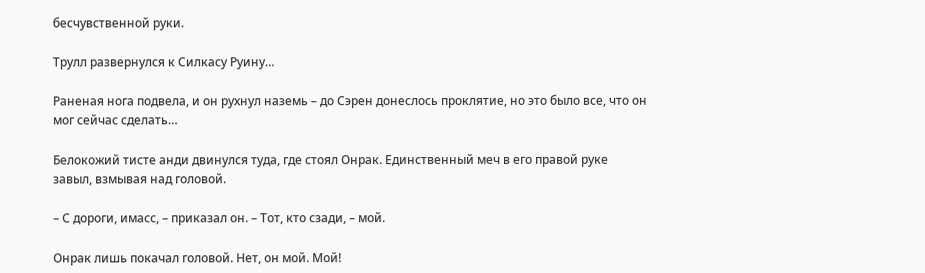бесчувственной руки.

Трулл развернулся к Силкасу Руину…

Раненая нога подвела, и он рухнул наземь – до Сэрен донеслось проклятие, но это было все, что он мог сейчас сделать…

Белокожий тисте анди двинулся туда, где стоял Онрак. Единственный меч в его правой руке завыл, взмывая над головой.

– С дороги, имасс, – приказал он. – Тот, кто сзади, – мой.

Онрак лишь покачал головой. Нет, он мой. Мой!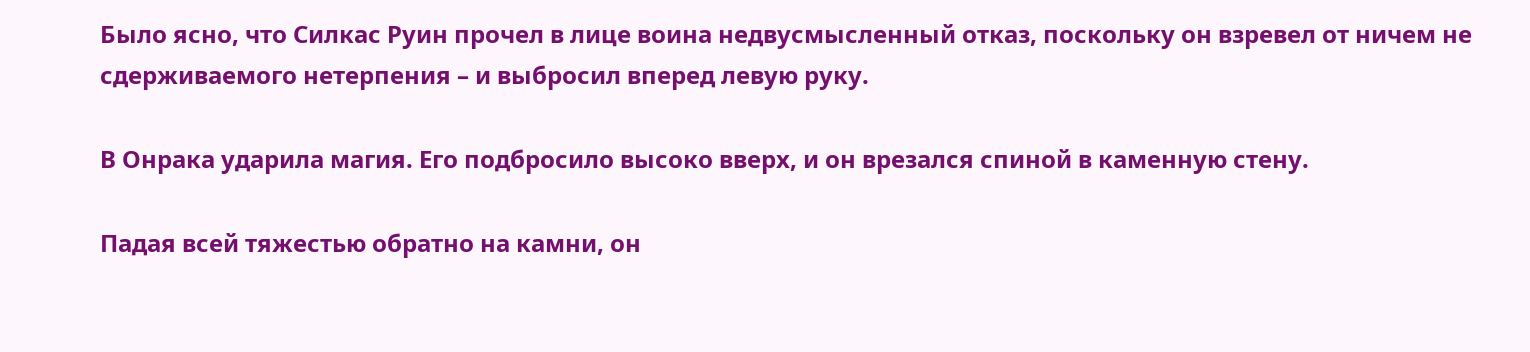Было ясно, что Силкас Руин прочел в лице воина недвусмысленный отказ, поскольку он взревел от ничем не сдерживаемого нетерпения – и выбросил вперед левую руку.

В Онрака ударила магия. Его подбросило высоко вверх, и он врезался спиной в каменную стену.

Падая всей тяжестью обратно на камни, он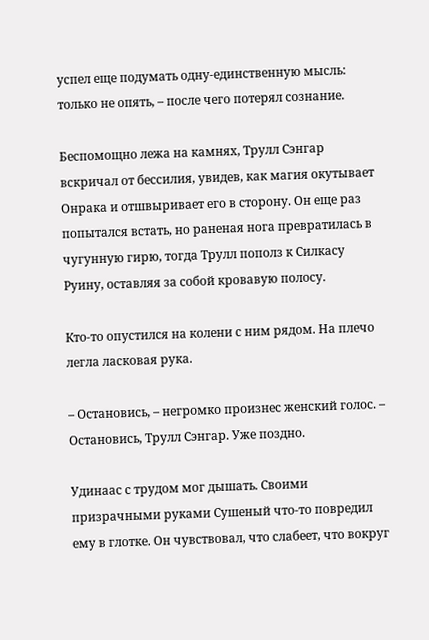успел еще подумать одну-единственную мысль: только не опять, – после чего потерял сознание.

Беспомощно лежа на камнях, Трулл Сэнгар вскричал от бессилия, увидев, как магия окутывает Онрака и отшвыривает его в сторону. Он еще раз попытался встать, но раненая нога превратилась в чугунную гирю, тогда Трулл пополз к Силкасу Руину, оставляя за собой кровавую полосу.

Кто-то опустился на колени с ним рядом. На плечо легла ласковая рука.

– Остановись, – негромко произнес женский голос. – Остановись, Трулл Сэнгар. Уже поздно.

Удинаас с трудом мог дышать. Своими призрачными руками Сушеный что-то повредил ему в глотке. Он чувствовал, что слабеет, что вокруг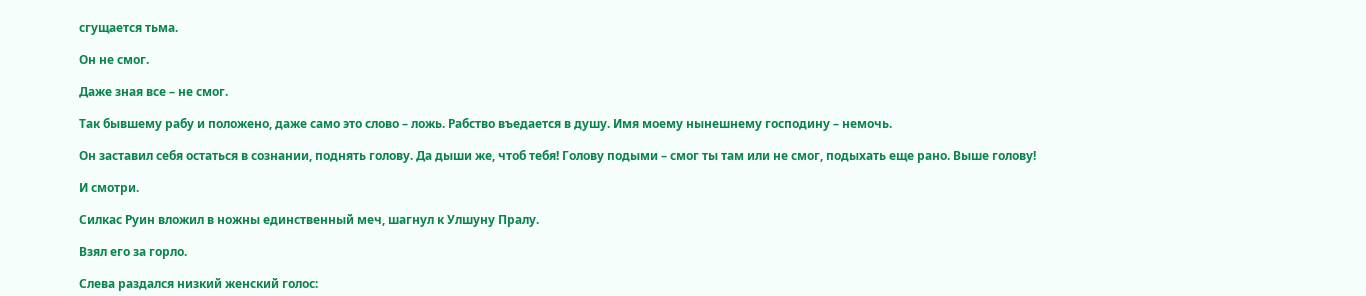сгущается тьма.

Он не смог.

Даже зная все – не смог.

Так бывшему рабу и положено, даже само это слово – ложь. Рабство въедается в душу. Имя моему нынешнему господину – немочь.

Он заставил себя остаться в сознании, поднять голову. Да дыши же, чтоб тебя! Голову подыми – смог ты там или не смог, подыхать еще рано. Выше голову!

И смотри.

Силкас Руин вложил в ножны единственный меч, шагнул к Улшуну Пралу.

Взял его за горло.

Слева раздался низкий женский голос: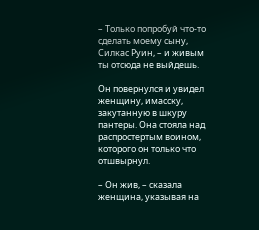– Только попробуй что-то сделать моему сыну, Силкас Руин, – и живым ты отсюда не выйдешь.

Он повернулся и увидел женщину, имасску, закутанную в шкуру пантеры. Она стояла над распростертым воином, которого он только что отшвырнул.

– Он жив, – сказала женщина, указывая на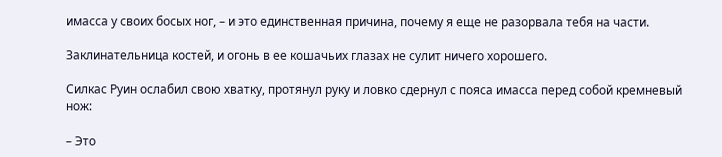имасса у своих босых ног, – и это единственная причина, почему я еще не разорвала тебя на части.

Заклинательница костей, и огонь в ее кошачьих глазах не сулит ничего хорошего.

Силкас Руин ослабил свою хватку, протянул руку и ловко сдернул с пояса имасса перед собой кремневый нож:

– Это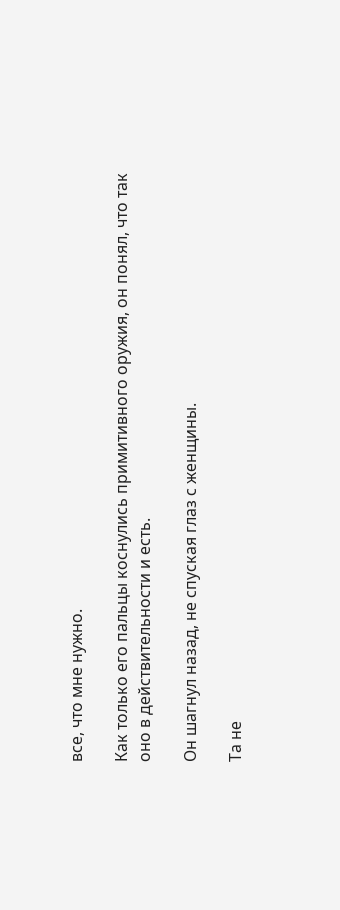все, что мне нужно.

Как только его пальцы коснулись примитивного оружия, он понял, что так оно в действительности и есть.

Он шагнул назад, не спуская глаз с женщины.

Та не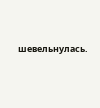шевельнулась.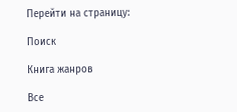Перейти на страницу:

Поиск

Книга жанров

Все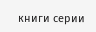книги серии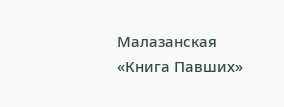Малазанская «Книга Павших»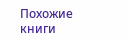Похожие книги